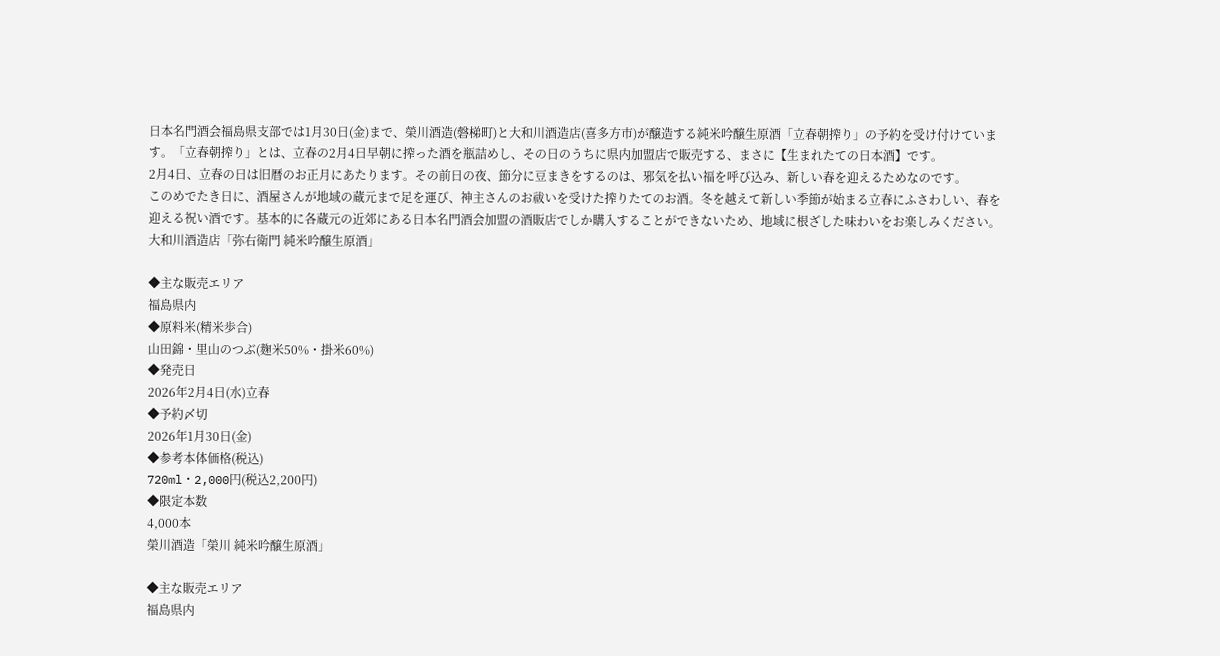日本名門酒会福島県支部では1月30日(金)まで、榮川酒造(磐梯町)と大和川酒造店(喜多方市)が醸造する純米吟醸生原酒「立春朝搾り」の予約を受け付けています。「立春朝搾り」とは、立春の2月4日早朝に搾った酒を瓶詰めし、その日のうちに県内加盟店で販売する、まさに【生まれたての日本酒】です。
2月4日、立春の日は旧暦のお正月にあたります。その前日の夜、節分に豆まきをするのは、邪気を払い福を呼び込み、新しい春を迎えるためなのです。
このめでたき日に、酒屋さんが地域の蔵元まで足を運び、神主さんのお祓いを受けた搾りたてのお酒。冬を越えて新しい季節が始まる立春にふさわしい、春を迎える祝い酒です。基本的に各蔵元の近郊にある日本名門酒会加盟の酒販店でしか購入することができないため、地域に根ざした味わいをお楽しみください。
大和川酒造店「弥右衛門 純米吟醸生原酒」

◆主な販売エリア
福島県内
◆原料米(精米歩合)
山田錦・里山のつぶ(麹米50%・掛米60%)
◆発売日
2026年2月4日(水)立春
◆予約〆切
2026年1月30日(金)
◆参考本体価格(税込)
720ml・2,000円(税込2,200円)
◆限定本数
4,000本
榮川酒造「榮川 純米吟醸生原酒」

◆主な販売エリア
福島県内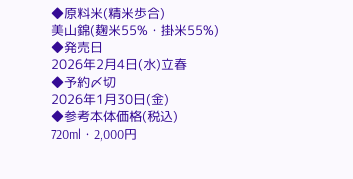◆原料米(精米歩合)
美山錦(麹米55%・掛米55%)
◆発売日
2026年2月4日(水)立春
◆予約〆切
2026年1月30日(金)
◆参考本体価格(税込)
720ml・2,000円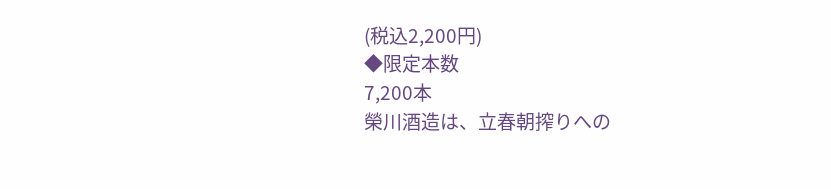(税込2,200円)
◆限定本数
7,200本
榮川酒造は、立春朝搾りへの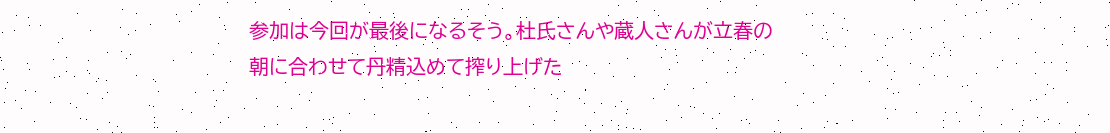参加は今回が最後になるそう。杜氏さんや蔵人さんが立春の朝に合わせて丹精込めて搾り上げた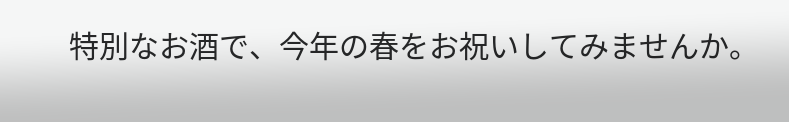特別なお酒で、今年の春をお祝いしてみませんか。